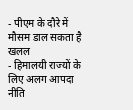- पीएम के दौरे में मौसम डाल सकता है खलल
- हिमालयी राज्यों के लिए अलग आपदा नीति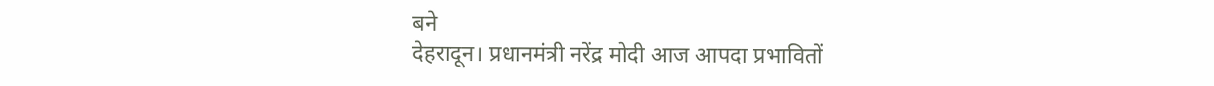बने
देहरादून। प्रधानमंत्री नरेंद्र मोदी आज आपदा प्रभावितों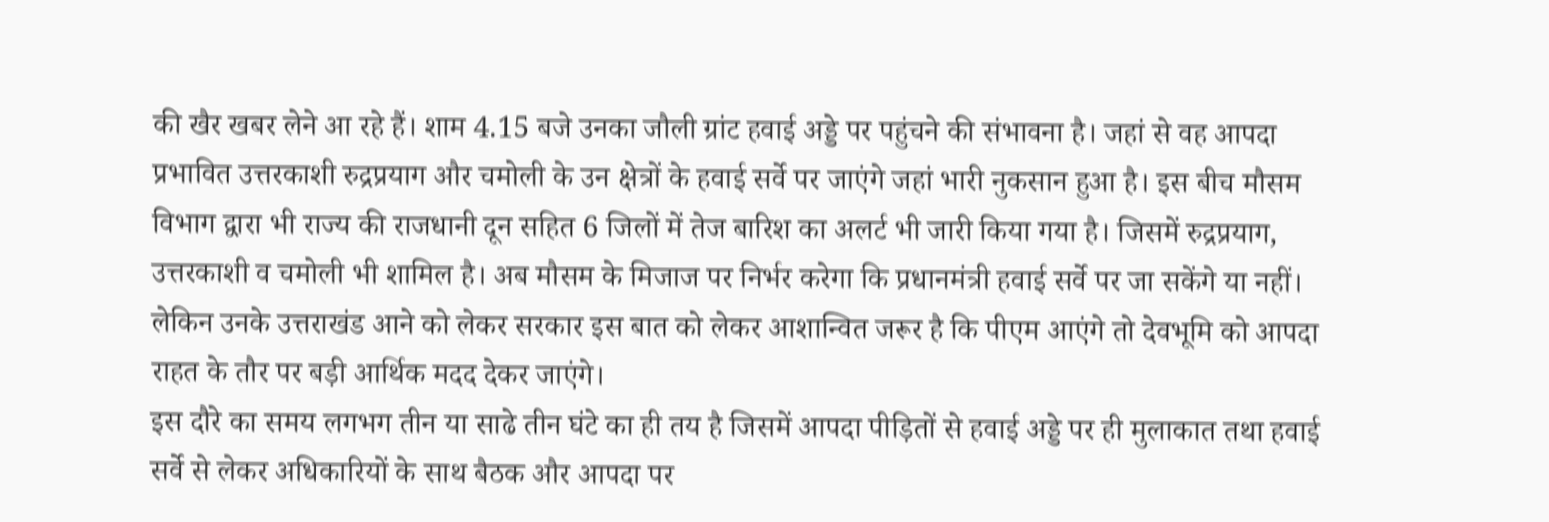की खैर खबर लेने आ रहे हैं। शाम 4.15 बजे उनका जौली ग्रांट हवाई अड्डे पर पहुंचने की संभावना है। जहां से वह आपदा प्रभावित उत्तरकाशी रुद्रप्रयाग और चमोली के उन क्षेत्रों के हवाई सर्वे पर जाएंगे जहां भारी नुकसान हुआ है। इस बीच मौसम विभाग द्वारा भी राज्य की राजधानी दून सहित 6 जिलों में तेज बारिश का अलर्ट भी जारी किया गया है। जिसमें रुद्रप्रयाग, उत्तरकाशी व चमोली भी शामिल है। अब मौसम के मिजाज पर निर्भर करेगा कि प्रधानमंत्री हवाई सर्वे पर जा सकेंगे या नहीं। लेकिन उनके उत्तराखंड आने को लेकर सरकार इस बात को लेकर आशान्वित जरूर है कि पीएम आएंगे तो देवभूमि को आपदा राहत के तौर पर बड़ी आर्थिक मदद देकर जाएंगे।
इस दौरे का समय लगभग तीन या साढे तीन घंटे का ही तय है जिसमें आपदा पीड़ितों से हवाई अड्डे पर ही मुलाकात तथा हवाई सर्वे से लेकर अधिकारियों के साथ बैठक और आपदा पर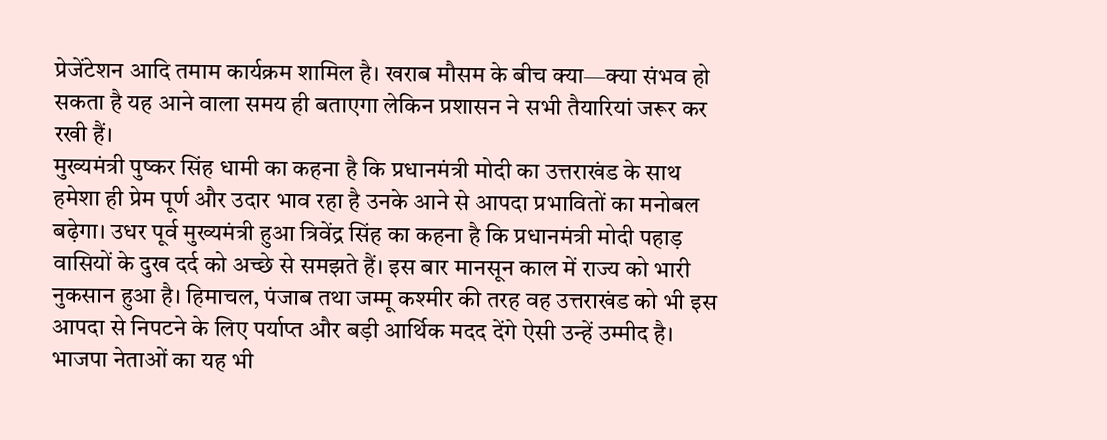प्रेजेंटेशन आदि तमाम कार्यक्रम शामिल है। खराब मौसम के बीच क्या—क्या संभव हो सकता है यह आने वाला समय ही बताएगा लेकिन प्रशासन ने सभी तैयारियां जरूर कर रखी हैं।
मुख्यमंत्री पुष्कर सिंह धामी का कहना है कि प्रधानमंत्री मोदी का उत्तराखंड के साथ हमेशा ही प्रेम पूर्ण और उदार भाव रहा है उनके आने से आपदा प्रभावितों का मनोबल बढ़ेगा। उधर पूर्व मुख्यमंत्री हुआ त्रिवेंद्र सिंह का कहना है कि प्रधानमंत्री मोदी पहाड़ वासियों के दुख दर्द को अच्छे से समझते हैं। इस बार मानसून काल में राज्य को भारी नुकसान हुआ है। हिमाचल, पंजाब तथा जम्मू कश्मीर की तरह वह उत्तराखंड को भी इस आपदा से निपटने के लिए पर्याप्त और बड़ी आर्थिक मदद देंगे ऐसी उन्हें उम्मीद है। भाजपा नेताओं का यह भी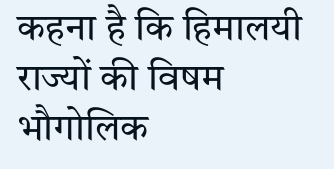कहना है कि हिमालयी राज्यों की विषम भौगोलिक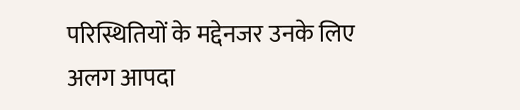परिस्थितियों के मद्देनजर उनके लिए अलग आपदा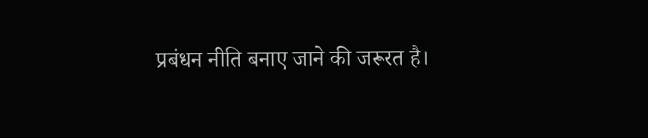प्रबंधन नीति बनाए जाने की जरूरत है।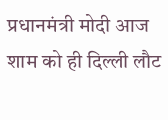प्रधानमंत्री मोदी आज शाम को ही दिल्ली लौट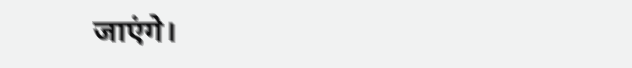जाएंगे।